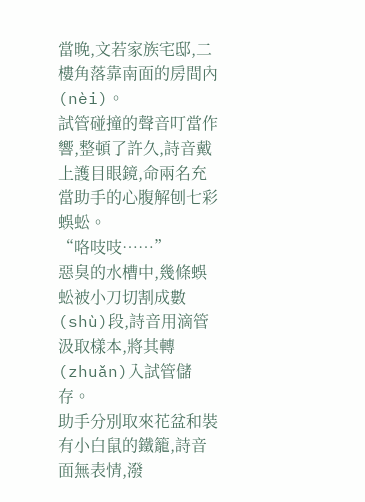當晚,文若家族宅邸,二樓角落靠南面的房間內(nèi)。
試管碰撞的聲音叮當作響,整頓了許久,詩音戴上護目眼鏡,命兩名充當助手的心腹解刨七彩蜈蚣。
“咯吱吱……”
惡臭的水槽中,幾條蜈蚣被小刀切割成數(shù)段,詩音用滴管汲取樣本,將其轉(zhuǎn)入試管儲存。
助手分別取來花盆和裝有小白鼠的鐵籠,詩音面無表情,潑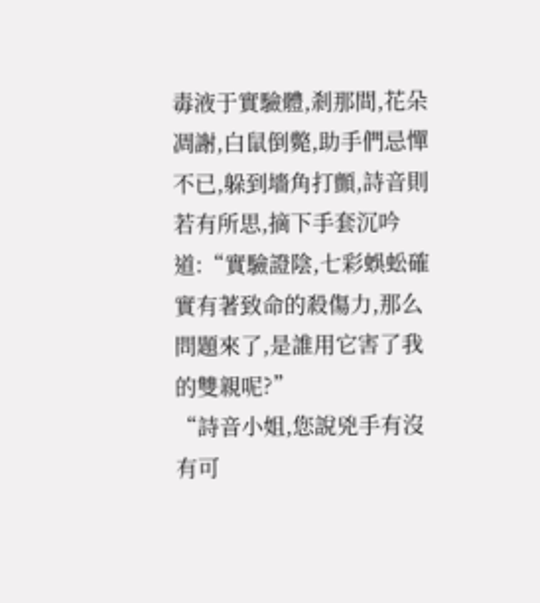毒液于實驗體,剎那間,花朵凋謝,白鼠倒斃,助手們忌憚不已,躲到墻角打顫,詩音則若有所思,摘下手套沉吟道:“實驗證陰,七彩蜈蚣確實有著致命的殺傷力,那么問題來了,是誰用它害了我的雙親呢?”
“詩音小姐,您說兇手有沒有可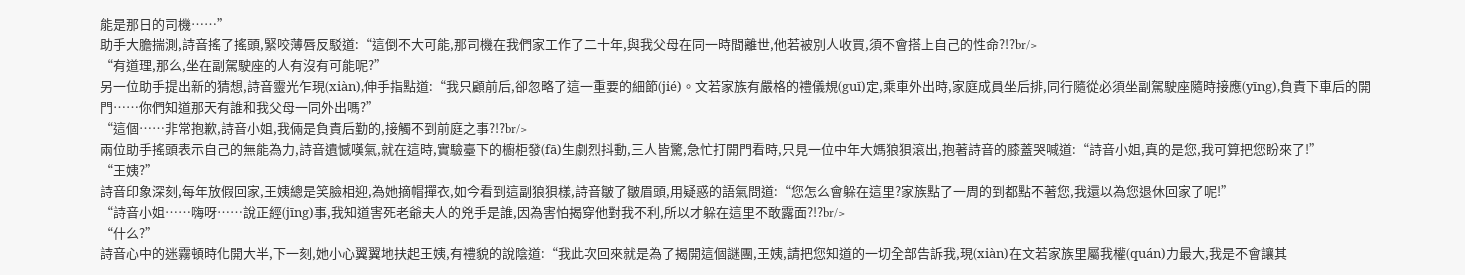能是那日的司機……”
助手大膽揣測,詩音搖了搖頭,緊咬薄唇反駁道:“這倒不大可能,那司機在我們家工作了二十年,與我父母在同一時間離世,他若被別人收買,須不會搭上自己的性命?!?br/>
“有道理,那么,坐在副駕駛座的人有沒有可能呢?”
另一位助手提出新的猜想,詩音靈光乍現(xiàn),伸手指點道:“我只顧前后,卻忽略了這一重要的細節(jié)。文若家族有嚴格的禮儀規(guī)定,乘車外出時,家庭成員坐后排,同行隨從必須坐副駕駛座隨時接應(yīng),負責下車后的開門……你們知道那天有誰和我父母一同外出嗎?”
“這個……非常抱歉,詩音小姐,我倆是負責后勤的,接觸不到前庭之事?!?br/>
兩位助手搖頭表示自己的無能為力,詩音遺憾嘆氣,就在這時,實驗臺下的櫥柜發(fā)生劇烈抖動,三人皆驚,急忙打開門看時,只見一位中年大媽狼狽滾出,抱著詩音的膝蓋哭喊道:“詩音小姐,真的是您,我可算把您盼來了!”
“王姨?”
詩音印象深刻,每年放假回家,王姨總是笑臉相迎,為她摘帽撣衣,如今看到這副狼狽樣,詩音皺了皺眉頭,用疑惑的語氣問道:“您怎么會躲在這里?家族點了一周的到都點不著您,我還以為您退休回家了呢!”
“詩音小姐……嗨呀……說正經(jīng)事,我知道害死老爺夫人的兇手是誰,因為害怕揭穿他對我不利,所以才躲在這里不敢露面?!?br/>
“什么?”
詩音心中的迷霧頓時化開大半,下一刻,她小心翼翼地扶起王姨,有禮貌的說陰道:“我此次回來就是為了揭開這個謎團,王姨,請把您知道的一切全部告訴我,現(xiàn)在文若家族里屬我權(quán)力最大,我是不會讓其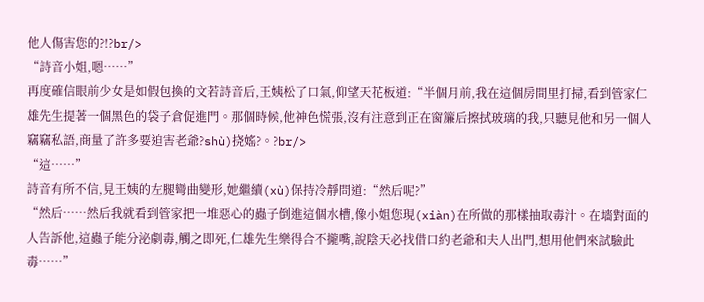他人傷害您的?!?br/>
“詩音小姐,嗯……”
再度確信眼前少女是如假包換的文若詩音后,王姨松了口氣,仰望天花板道:“半個月前,我在這個房間里打掃,看到管家仁雄先生提著一個黑色的袋子倉促進門。那個時候,他神色慌張,沒有注意到正在窗簾后擦拭玻璃的我,只聽見他和另一個人竊竊私語,商量了許多要迫害老爺?shù)挠媱?。?br/>
“這……”
詩音有所不信,見王姨的左腿彎曲變形,她繼續(xù)保持冷靜問道:“然后呢?”
“然后……然后我就看到管家把一堆惡心的蟲子倒進這個水槽,像小姐您現(xiàn)在所做的那樣抽取毒汁。在墻對面的人告訴他,這蟲子能分泌劇毒,觸之即死,仁雄先生樂得合不攏嘴,說陰天必找借口約老爺和夫人出門,想用他們來試驗此毒……”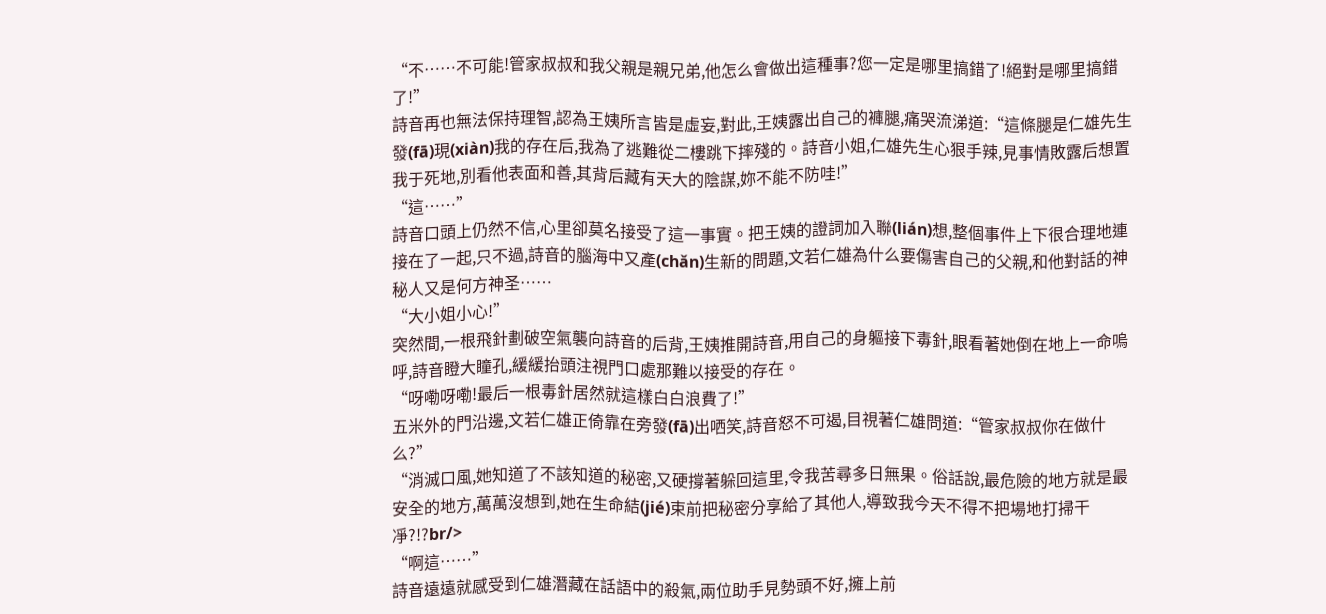“不……不可能!管家叔叔和我父親是親兄弟,他怎么會做出這種事?您一定是哪里搞錯了!絕對是哪里搞錯了!”
詩音再也無法保持理智,認為王姨所言皆是虛妄,對此,王姨露出自己的褲腿,痛哭流涕道:“這條腿是仁雄先生發(fā)現(xiàn)我的存在后,我為了逃難從二樓跳下摔殘的。詩音小姐,仁雄先生心狠手辣,見事情敗露后想置我于死地,別看他表面和善,其背后藏有天大的陰謀,妳不能不防哇!”
“這……”
詩音口頭上仍然不信,心里卻莫名接受了這一事實。把王姨的證詞加入聯(lián)想,整個事件上下很合理地連接在了一起,只不過,詩音的腦海中又產(chǎn)生新的問題,文若仁雄為什么要傷害自己的父親,和他對話的神秘人又是何方神圣……
“大小姐小心!”
突然間,一根飛針劃破空氣襲向詩音的后背,王姨推開詩音,用自己的身軀接下毒針,眼看著她倒在地上一命嗚呼,詩音瞪大瞳孔,緩緩抬頭注視門口處那難以接受的存在。
“呀嘞呀嘞!最后一根毒針居然就這樣白白浪費了!”
五米外的門沿邊,文若仁雄正倚靠在旁發(fā)出哂笑,詩音怒不可遏,目視著仁雄問道:“管家叔叔你在做什么?”
“消滅口風,她知道了不該知道的秘密,又硬撐著躲回這里,令我苦尋多日無果。俗話說,最危險的地方就是最安全的地方,萬萬沒想到,她在生命結(jié)束前把秘密分享給了其他人,導致我今天不得不把場地打掃干凈?!?br/>
“啊這……”
詩音遠遠就感受到仁雄潛藏在話語中的殺氣,兩位助手見勢頭不好,擁上前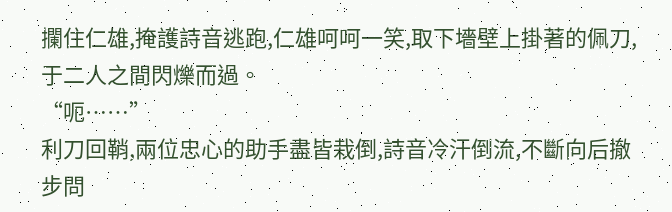攔住仁雄,掩護詩音逃跑,仁雄呵呵一笑,取下墻壁上掛著的佩刀,于二人之間閃爍而過。
“呃……”
利刀回鞘,兩位忠心的助手盡皆栽倒,詩音冷汗倒流,不斷向后撤步問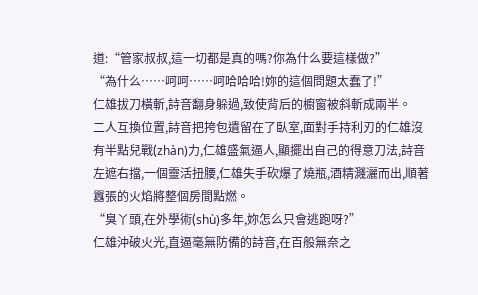道:“管家叔叔,這一切都是真的嗎?你為什么要這樣做?”
“為什么……呵呵……呵哈哈哈!妳的這個問題太蠢了!”
仁雄拔刀橫斬,詩音翻身躲過,致使背后的櫥窗被斜斬成兩半。
二人互換位置,詩音把挎包遺留在了臥室,面對手持利刃的仁雄沒有半點兒戰(zhàn)力,仁雄盛氣逼人,顯擺出自己的得意刀法,詩音左遮右擋,一個靈活扭腰,仁雄失手砍爆了燒瓶,酒精濺灑而出,順著囂張的火焰將整個房間點燃。
“臭丫頭,在外學術(shù)多年,妳怎么只會逃跑呀?”
仁雄沖破火光,直逼毫無防備的詩音,在百般無奈之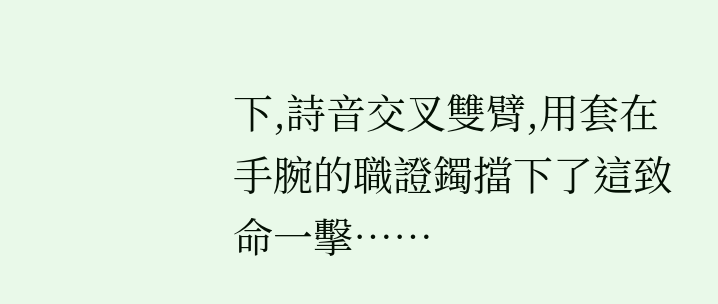下,詩音交叉雙臂,用套在手腕的職證鐲擋下了這致命一擊……